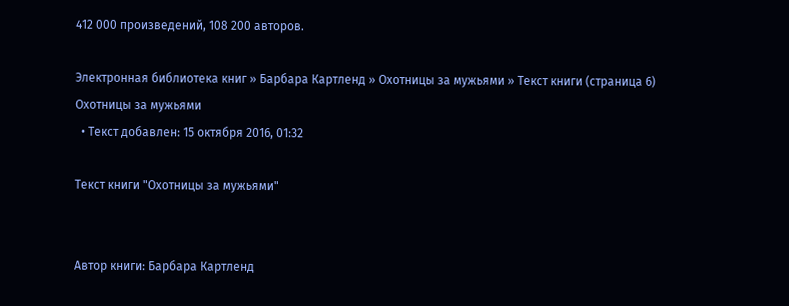412 000 произведений, 108 200 авторов.

Электронная библиотека книг » Барбара Картленд » Охотницы за мужьями » Текст книги (страница 6)
Охотницы за мужьями
  • Текст добавлен: 15 октября 2016, 01:32

Текст книги "Охотницы за мужьями"


Автор книги: Барбара Картленд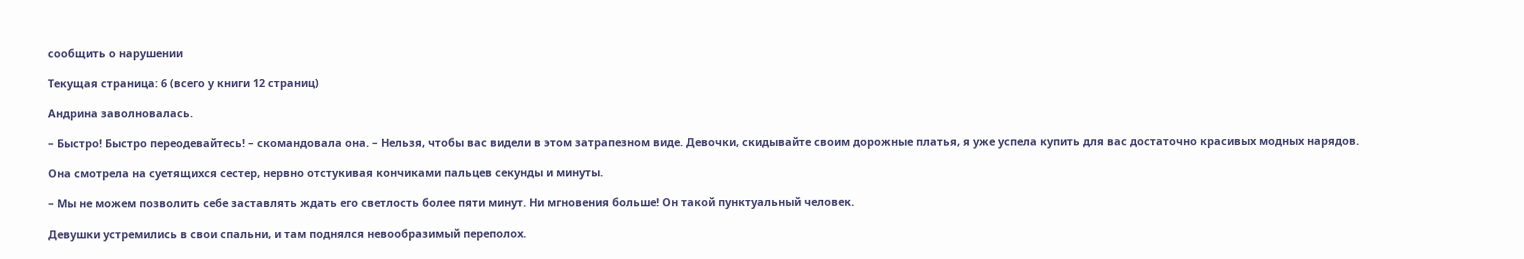сообщить о нарушении

Текущая страница: 6 (всего у книги 12 страниц)

Андрина заволновалась.

– Быстро! Быстро переодевайтесь! – скомандовала она. – Нельзя, чтобы вас видели в этом затрапезном виде. Девочки, скидывайте своим дорожные платья, я уже успела купить для вас достаточно красивых модных нарядов.

Она смотрела на суетящихся сестер, нервно отстукивая кончиками пальцев секунды и минуты.

– Мы не можем позволить себе заставлять ждать его светлость более пяти минут. Ни мгновения больше! Он такой пунктуальный человек.

Девушки устремились в свои спальни, и там поднялся невообразимый переполох.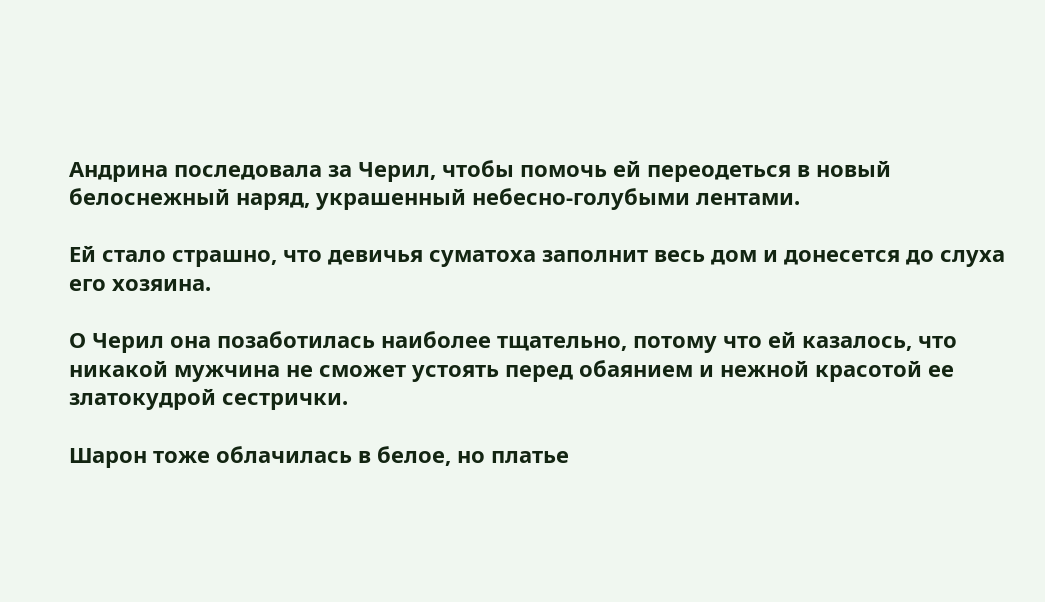Андрина последовала за Черил, чтобы помочь ей переодеться в новый белоснежный наряд, украшенный небесно-голубыми лентами.

Ей стало страшно, что девичья суматоха заполнит весь дом и донесется до слуха его хозяина.

О Черил она позаботилась наиболее тщательно, потому что ей казалось, что никакой мужчина не сможет устоять перед обаянием и нежной красотой ее златокудрой сестрички.

Шарон тоже облачилась в белое, но платье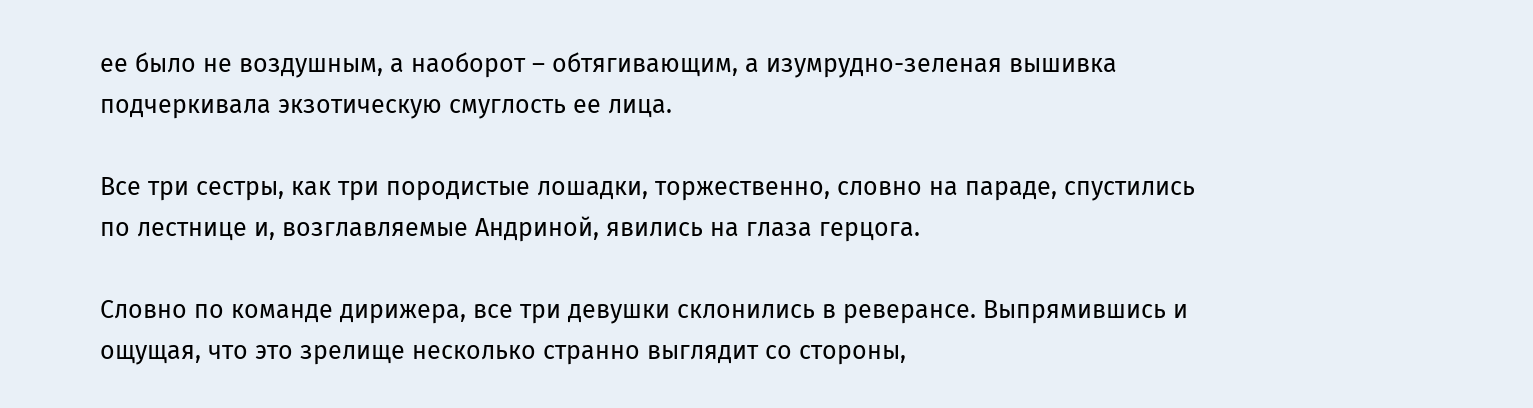ее было не воздушным, а наоборот – обтягивающим, а изумрудно-зеленая вышивка подчеркивала экзотическую смуглость ее лица.

Все три сестры, как три породистые лошадки, торжественно, словно на параде, спустились по лестнице и, возглавляемые Андриной, явились на глаза герцога.

Словно по команде дирижера, все три девушки склонились в реверансе. Выпрямившись и ощущая, что это зрелище несколько странно выглядит со стороны,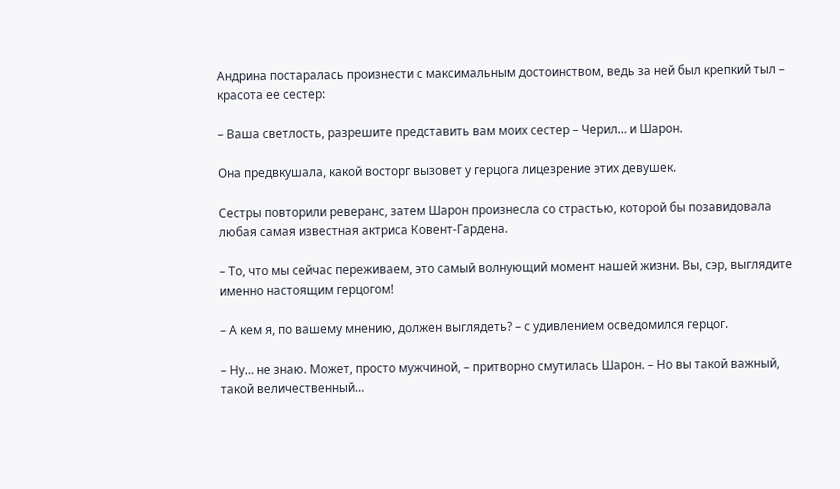Андрина постаралась произнести с максимальным достоинством, ведь за ней был крепкий тыл – красота ее сестер:

– Ваша светлость, разрешите представить вам моих сестер – Черил… и Шарон.

Она предвкушала, какой восторг вызовет у герцога лицезрение этих девушек.

Сестры повторили реверанс, затем Шарон произнесла со страстью, которой бы позавидовала любая самая известная актриса Ковент-Гардена.

– То, что мы сейчас переживаем, это самый волнующий момент нашей жизни. Вы, сэр, выглядите именно настоящим герцогом!

– А кем я, по вашему мнению, должен выглядеть? – с удивлением осведомился герцог.

– Ну… не знаю. Может, просто мужчиной, – притворно смутилась Шарон. – Но вы такой важный, такой величественный…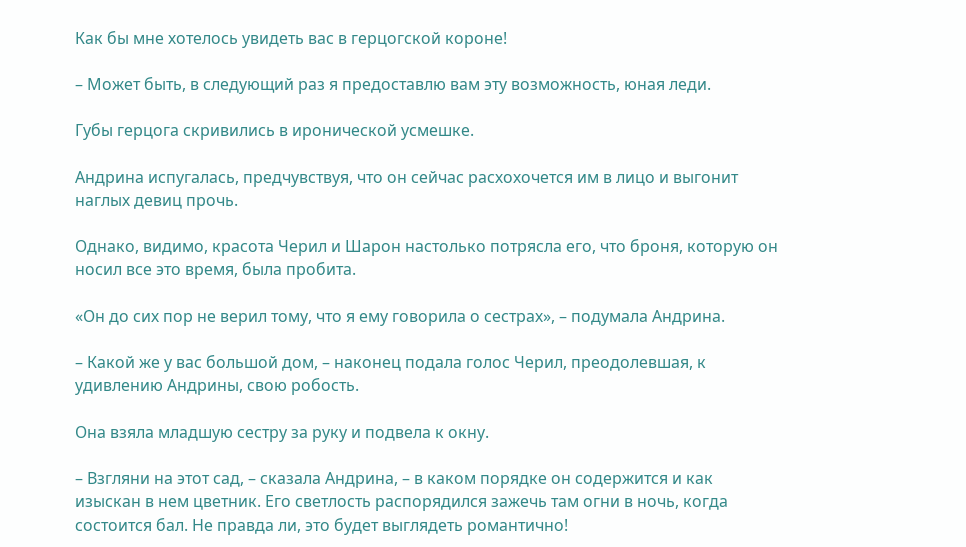Как бы мне хотелось увидеть вас в герцогской короне!

– Может быть, в следующий раз я предоставлю вам эту возможность, юная леди.

Губы герцога скривились в иронической усмешке.

Андрина испугалась, предчувствуя, что он сейчас расхохочется им в лицо и выгонит наглых девиц прочь.

Однако, видимо, красота Черил и Шарон настолько потрясла его, что броня, которую он носил все это время, была пробита.

«Он до сих пор не верил тому, что я ему говорила о сестрах», – подумала Андрина.

– Какой же у вас большой дом, – наконец подала голос Черил, преодолевшая, к удивлению Андрины, свою робость.

Она взяла младшую сестру за руку и подвела к окну.

– Взгляни на этот сад, – сказала Андрина, – в каком порядке он содержится и как изыскан в нем цветник. Его светлость распорядился зажечь там огни в ночь, когда состоится бал. Не правда ли, это будет выглядеть романтично!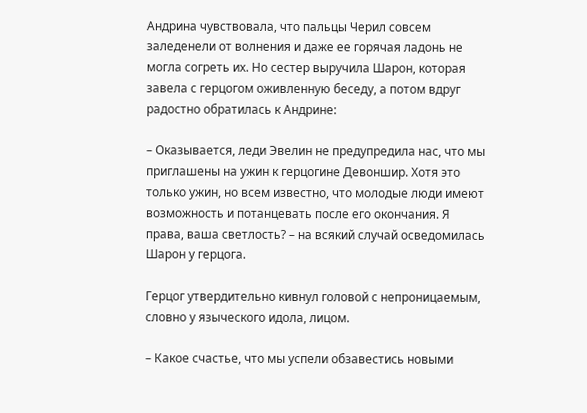Андрина чувствовала, что пальцы Черил совсем заледенели от волнения и даже ее горячая ладонь не могла согреть их. Но сестер выручила Шарон, которая завела с герцогом оживленную беседу, а потом вдруг радостно обратилась к Андрине:

– Оказывается, леди Эвелин не предупредила нас, что мы приглашены на ужин к герцогине Девоншир. Хотя это только ужин, но всем известно, что молодые люди имеют возможность и потанцевать после его окончания. Я права, ваша светлость? – на всякий случай осведомилась Шарон у герцога.

Герцог утвердительно кивнул головой с непроницаемым, словно у языческого идола, лицом.

– Какое счастье, что мы успели обзавестись новыми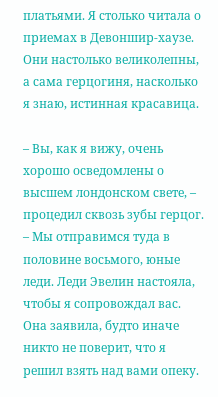платьями. Я столько читала о приемах в Девоншир-хаузе. Они настолько великолепны, а сама герцогиня, насколько я знаю, истинная красавица.

– Вы, как я вижу, очень хорошо осведомлены о высшем лондонском свете, – процедил сквозь зубы герцог. – Мы отправимся туда в половине восьмого, юные леди. Леди Эвелин настояла, чтобы я сопровождал вас. Она заявила, будто иначе никто не поверит, что я решил взять над вами опеку.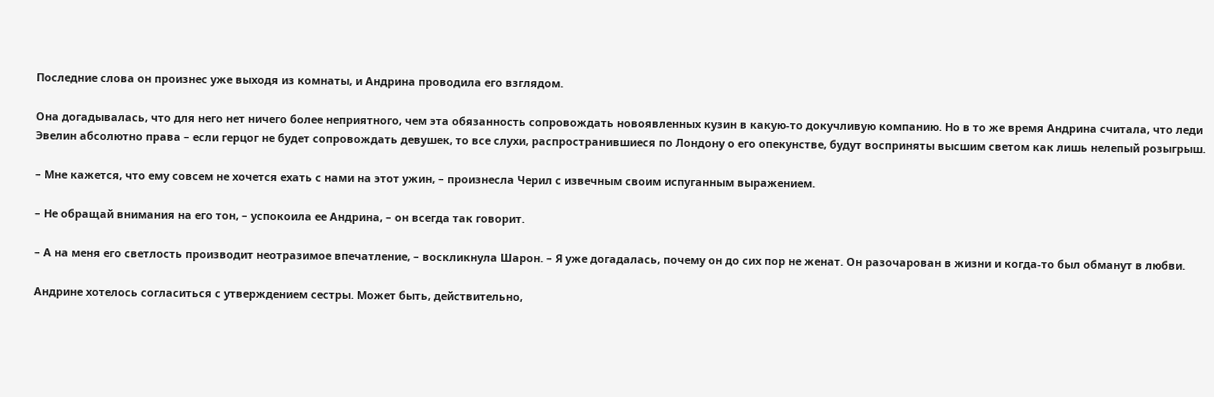Последние слова он произнес уже выходя из комнаты, и Андрина проводила его взглядом.

Она догадывалась, что для него нет ничего более неприятного, чем эта обязанность сопровождать новоявленных кузин в какую-то докучливую компанию. Но в то же время Андрина считала, что леди Эвелин абсолютно права – если герцог не будет сопровождать девушек, то все слухи, распространившиеся по Лондону о его опекунстве, будут восприняты высшим светом как лишь нелепый розыгрыш.

– Мне кажется, что ему совсем не хочется ехать с нами на этот ужин, – произнесла Черил с извечным своим испуганным выражением.

– Не обращай внимания на его тон, – успокоила ее Андрина, – он всегда так говорит.

– А на меня его светлость производит неотразимое впечатление, – воскликнула Шарон. – Я уже догадалась, почему он до сих пор не женат. Он разочарован в жизни и когда-то был обманут в любви.

Андрине хотелось согласиться с утверждением сестры. Может быть, действительно,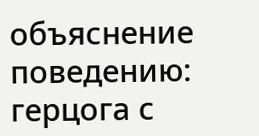объяснение поведению: герцога с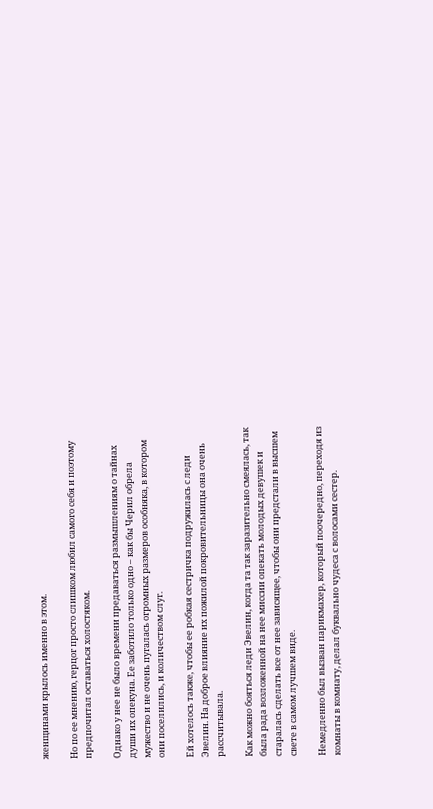женщинами крылось именно в этом.

Но по ее мнению, герцог просто слишком любил самого себя и поэтому предпочитал оставаться холостяком.

Однако у нее не было времени предаваться размышлениям о тайнах души их опекуна. Ее заботило только одно – как бы Черил обрела мужество и не очень пугалась огромных размеров особняка, в котором они поселились, и количеством слуг.

Ей хотелось также, чтобы ее робкая сестричка подружилась с леди Эвелин. На доброе влияние их пожилой покровительницы она очень рассчитывала.

Как можно бояться леди Эвелин, когда та так заразительно смеялась, так была рада возложенной на нее миссии опекать молодых девушек и старалась сделать все от нее зависящее, чтобы они предстали в высшем свете в самом лучшем виде.

Немедленно был вызван парикмахер, который поочередно, переходя из комнаты в комнату, делал буквально чудеса с волосами сестер.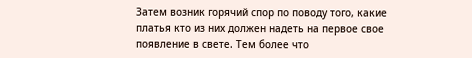Затем возник горячий спор по поводу того, какие платья кто из них должен надеть на первое свое появление в свете. Тем более что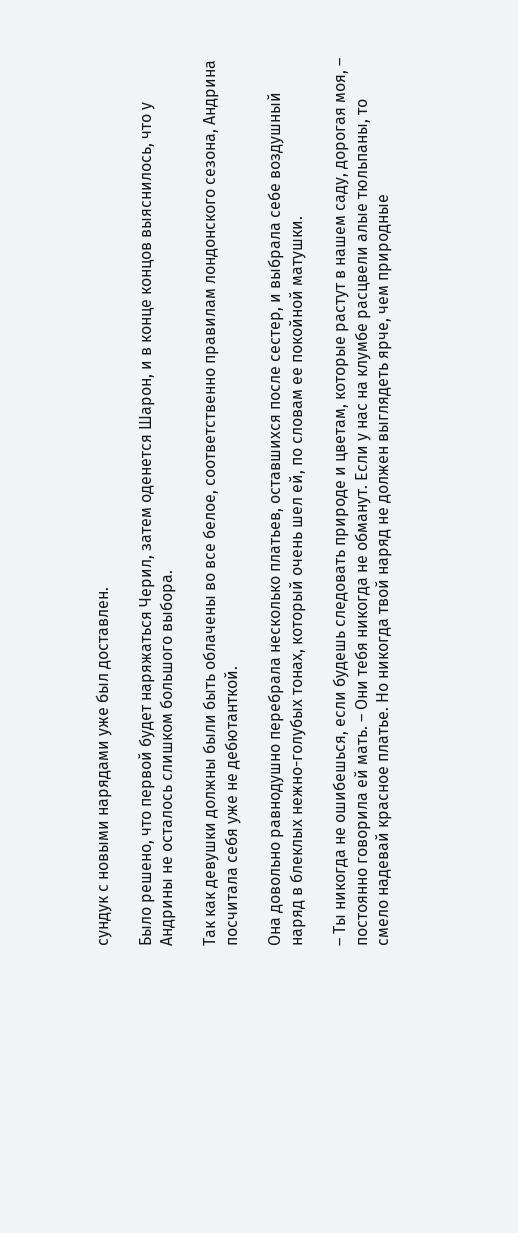сундук с новыми нарядами уже был доставлен.

Было решено, что первой будет наряжаться Черил, затем оденется Шарон, и в конце концов выяснилось, что у Андрины не осталось слишком большого выбора.

Так как девушки должны были быть облачены во все белое, соответственно правилам лондонского сезона, Андрина посчитала себя уже не дебютанткой.

Она довольно равнодушно перебрала несколько платьев, оставшихся после сестер, и выбрала себе воздушный наряд в блеклых нежно-голубых тонах, который очень шел ей, по словам ее покойной матушки.

– Ты никогда не ошибешься, если будешь следовать природе и цветам, которые растут в нашем саду, дорогая моя, – постоянно говорила ей мать. – Они тебя никогда не обманут. Если у нас на клумбе расцвели алые тюльпаны, то смело надевай красное платье. Но никогда твой наряд не должен выглядеть ярче, чем природные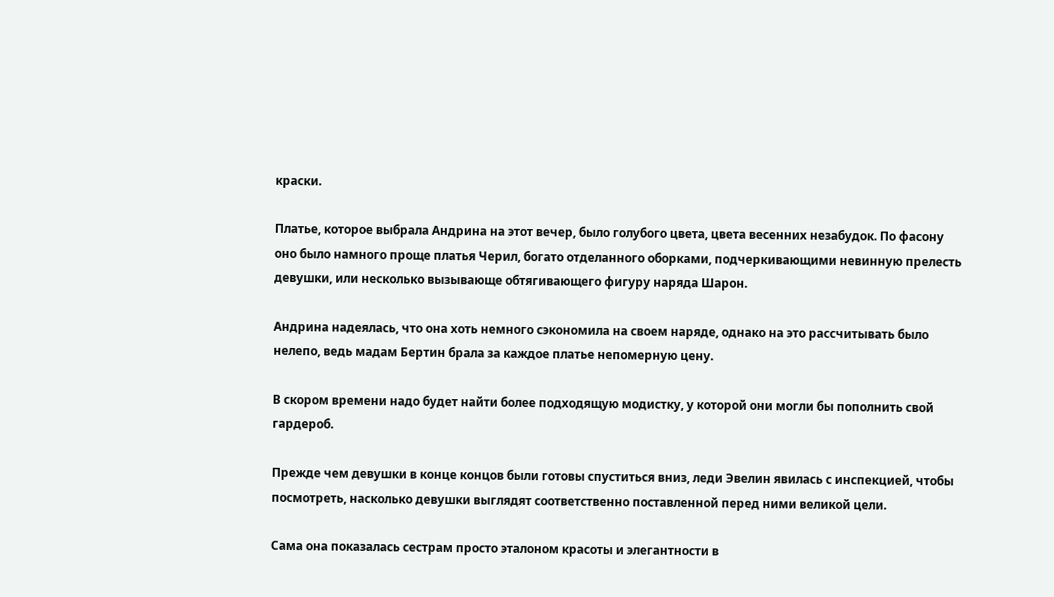краски.

Платье, которое выбрала Андрина на этот вечер, было голубого цвета, цвета весенних незабудок. По фасону оно было намного проще платья Черил, богато отделанного оборками, подчеркивающими невинную прелесть девушки, или несколько вызывающе обтягивающего фигуру наряда Шарон.

Андрина надеялась, что она хоть немного сэкономила на своем наряде, однако на это рассчитывать было нелепо, ведь мадам Бертин брала за каждое платье непомерную цену.

В скором времени надо будет найти более подходящую модистку, у которой они могли бы пополнить свой гардероб.

Прежде чем девушки в конце концов были готовы спуститься вниз, леди Эвелин явилась с инспекцией, чтобы посмотреть, насколько девушки выглядят соответственно поставленной перед ними великой цели.

Сама она показалась сестрам просто эталоном красоты и элегантности в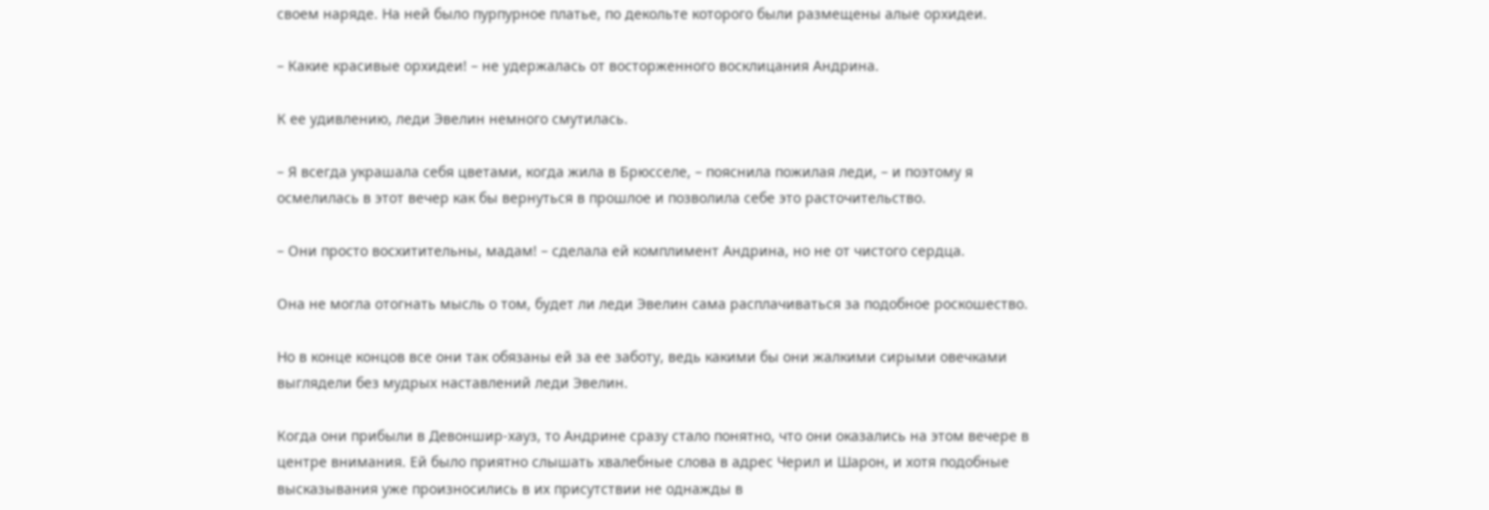своем наряде. На ней было пурпурное платье, по декольте которого были размещены алые орхидеи.

– Какие красивые орхидеи! – не удержалась от восторженного восклицания Андрина.

К ее удивлению, леди Эвелин немного смутилась.

– Я всегда украшала себя цветами, когда жила в Брюсселе, – пояснила пожилая леди, – и поэтому я осмелилась в этот вечер как бы вернуться в прошлое и позволила себе это расточительство.

– Они просто восхитительны, мадам! – сделала ей комплимент Андрина, но не от чистого сердца.

Она не могла отогнать мысль о том, будет ли леди Эвелин сама расплачиваться за подобное роскошество.

Но в конце концов все они так обязаны ей за ее заботу, ведь какими бы они жалкими сирыми овечками выглядели без мудрых наставлений леди Эвелин.

Когда они прибыли в Девоншир-хауз, то Андрине сразу стало понятно, что они оказались на этом вечере в центре внимания. Ей было приятно слышать хвалебные слова в адрес Черил и Шарон, и хотя подобные высказывания уже произносились в их присутствии не однажды в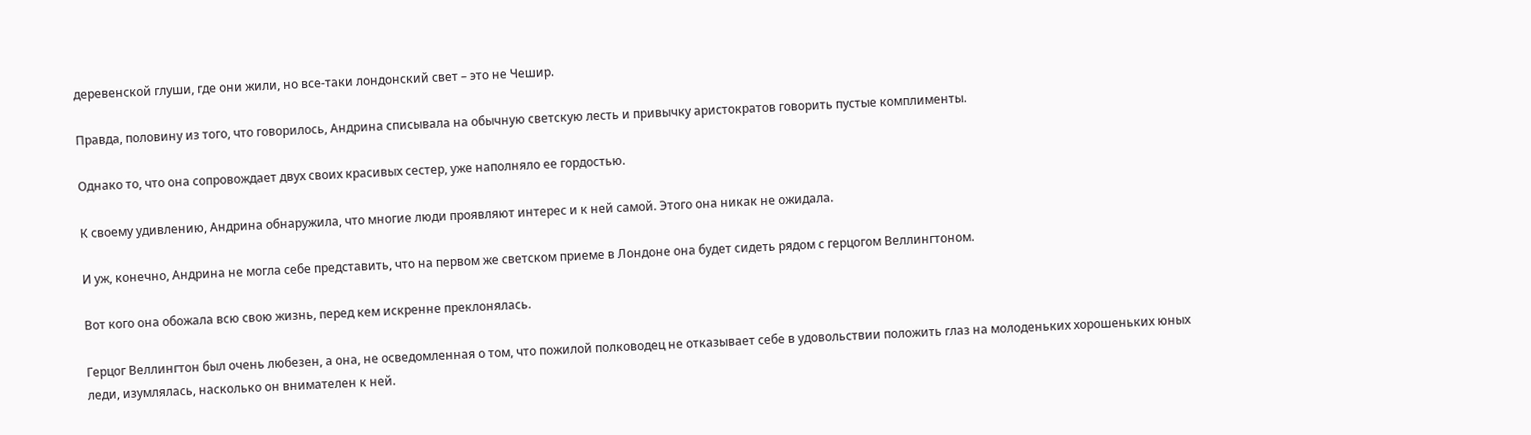деревенской глуши, где они жили, но все-таки лондонский свет – это не Чешир.

Правда, половину из того, что говорилось, Андрина списывала на обычную светскую лесть и привычку аристократов говорить пустые комплименты.

Однако то, что она сопровождает двух своих красивых сестер, уже наполняло ее гордостью.

К своему удивлению, Андрина обнаружила, что многие люди проявляют интерес и к ней самой. Этого она никак не ожидала.

И уж, конечно, Андрина не могла себе представить, что на первом же светском приеме в Лондоне она будет сидеть рядом с герцогом Веллингтоном.

Вот кого она обожала всю свою жизнь, перед кем искренне преклонялась.

Герцог Веллингтон был очень любезен, а она, не осведомленная о том, что пожилой полководец не отказывает себе в удовольствии положить глаз на молоденьких хорошеньких юных леди, изумлялась, насколько он внимателен к ней.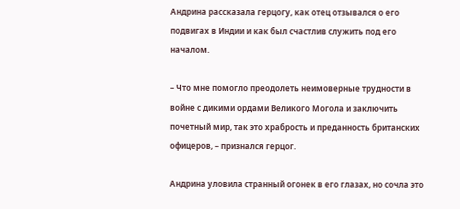Андрина рассказала герцогу, как отец отзывался о его подвигах в Индии и как был счастлив служить под его началом.

– Что мне помогло преодолеть неимоверные трудности в войне с дикими ордами Великого Могола и заключить почетный мир, так это храбрость и преданность британских офицеров, – признался герцог.

Андрина уловила странный огонек в его глазах, но сочла это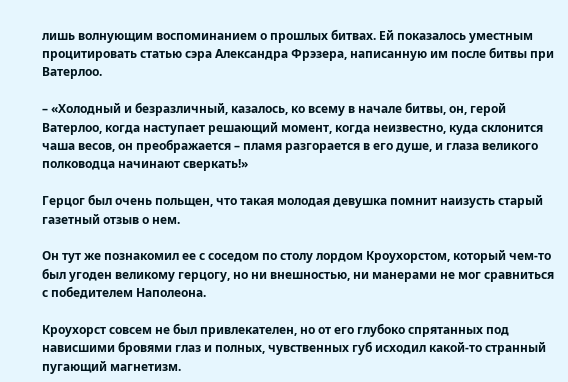лишь волнующим воспоминанием о прошлых битвах. Ей показалось уместным процитировать статью сэра Александра Фрэзера, написанную им после битвы при Ватерлоо.

– «Холодный и безразличный, казалось, ко всему в начале битвы, он, герой Ватерлоо, когда наступает решающий момент, когда неизвестно, куда склонится чаша весов, он преображается – пламя разгорается в его душе, и глаза великого полководца начинают сверкать!»

Герцог был очень польщен, что такая молодая девушка помнит наизусть старый газетный отзыв о нем.

Он тут же познакомил ее с соседом по столу лордом Кроухорстом, который чем-то был угоден великому герцогу, но ни внешностью, ни манерами не мог сравниться с победителем Наполеона.

Кроухорст совсем не был привлекателен, но от его глубоко спрятанных под нависшими бровями глаз и полных, чувственных губ исходил какой-то странный пугающий магнетизм.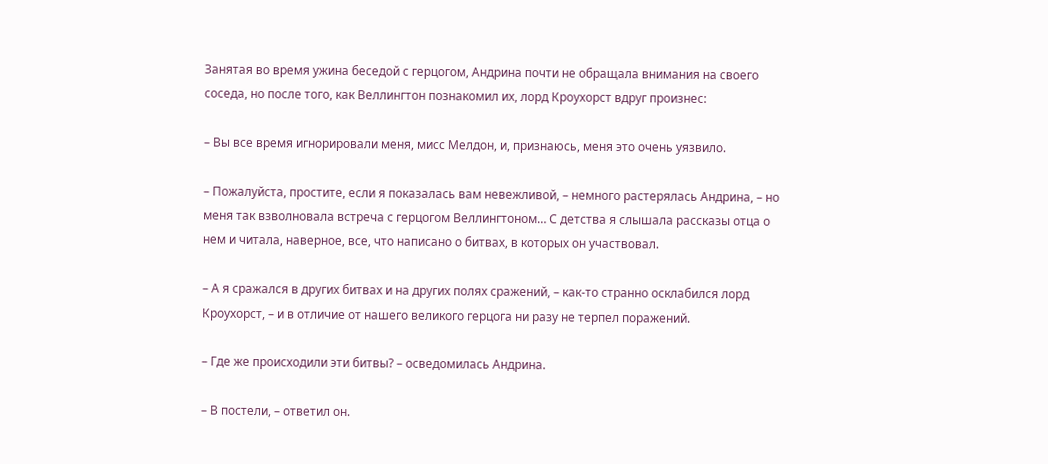Занятая во время ужина беседой с герцогом, Андрина почти не обращала внимания на своего соседа, но после того, как Веллингтон познакомил их, лорд Кроухорст вдруг произнес:

– Вы все время игнорировали меня, мисс Мелдон, и, признаюсь, меня это очень уязвило.

– Пожалуйста, простите, если я показалась вам невежливой, – немного растерялась Андрина, – но меня так взволновала встреча с герцогом Веллингтоном… С детства я слышала рассказы отца о нем и читала, наверное, все, что написано о битвах, в которых он участвовал.

– А я сражался в других битвах и на других полях сражений, – как-то странно осклабился лорд Кроухорст, – и в отличие от нашего великого герцога ни разу не терпел поражений.

– Где же происходили эти битвы? – осведомилась Андрина.

– В постели, – ответил он.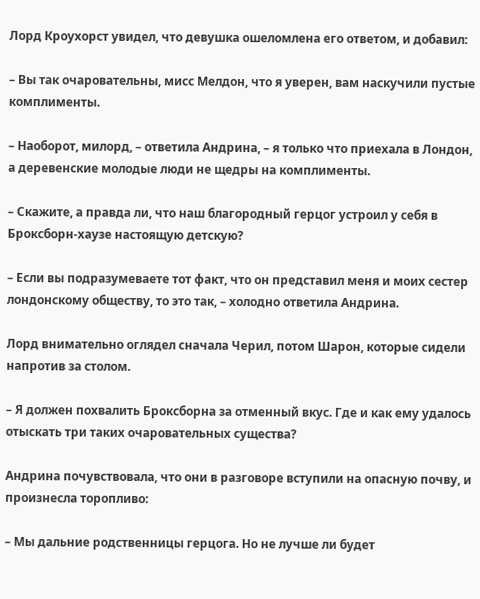Лорд Кроухорст увидел, что девушка ошеломлена его ответом, и добавил:

– Вы так очаровательны, мисс Мелдон, что я уверен, вам наскучили пустые комплименты.

– Наоборот, милорд, – ответила Андрина, – я только что приехала в Лондон, а деревенские молодые люди не щедры на комплименты.

– Скажите, а правда ли, что наш благородный герцог устроил у себя в Броксборн-хаузе настоящую детскую?

– Если вы подразумеваете тот факт, что он представил меня и моих сестер лондонскому обществу, то это так, – холодно ответила Андрина.

Лорд внимательно оглядел сначала Черил, потом Шарон, которые сидели напротив за столом.

– Я должен похвалить Броксборна за отменный вкус. Где и как ему удалось отыскать три таких очаровательных существа?

Андрина почувствовала, что они в разговоре вступили на опасную почву, и произнесла торопливо:

– Мы дальние родственницы герцога. Но не лучше ли будет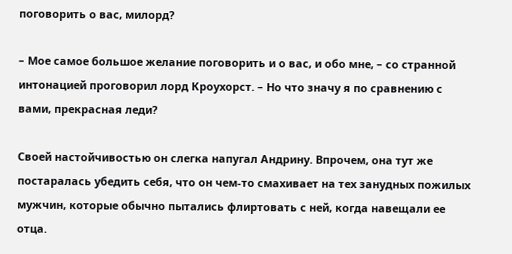поговорить о вас, милорд?

– Мое самое большое желание поговорить и о вас, и обо мне, – со странной интонацией проговорил лорд Кроухорст. – Но что значу я по сравнению с вами, прекрасная леди?

Своей настойчивостью он слегка напугал Андрину. Впрочем, она тут же постаралась убедить себя, что он чем-то смахивает на тех занудных пожилых мужчин, которые обычно пытались флиртовать с ней, когда навещали ее отца.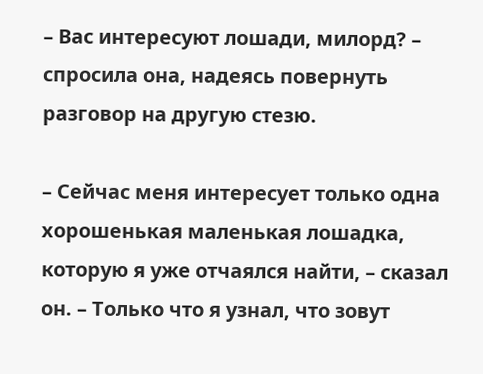– Вас интересуют лошади, милорд? – спросила она, надеясь повернуть разговор на другую стезю.

– Сейчас меня интересует только одна хорошенькая маленькая лошадка, которую я уже отчаялся найти, – сказал он. – Только что я узнал, что зовут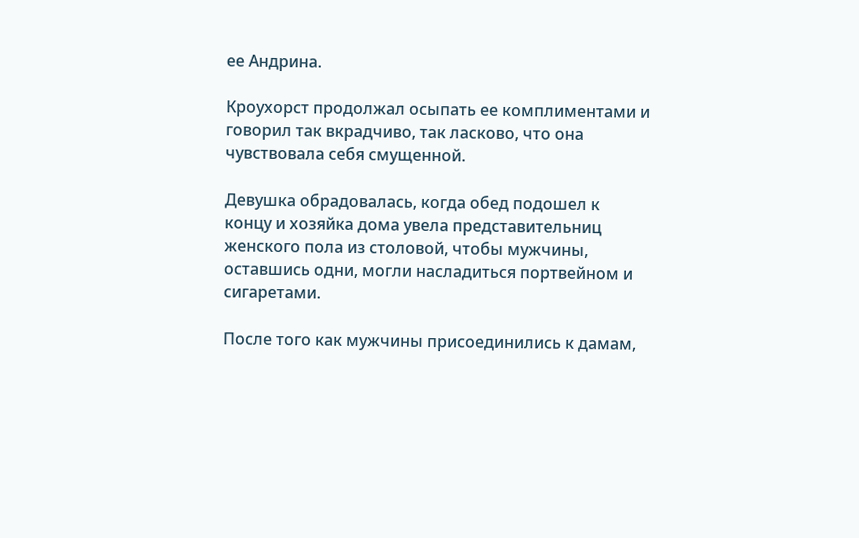ее Андрина.

Кроухорст продолжал осыпать ее комплиментами и говорил так вкрадчиво, так ласково, что она чувствовала себя смущенной.

Девушка обрадовалась, когда обед подошел к концу и хозяйка дома увела представительниц женского пола из столовой, чтобы мужчины, оставшись одни, могли насладиться портвейном и сигаретами.

После того как мужчины присоединились к дамам,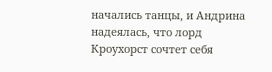начались танцы, и Андрина надеялась, что лорд Кроухорст сочтет себя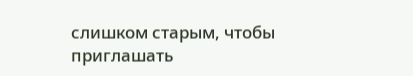слишком старым, чтобы приглашать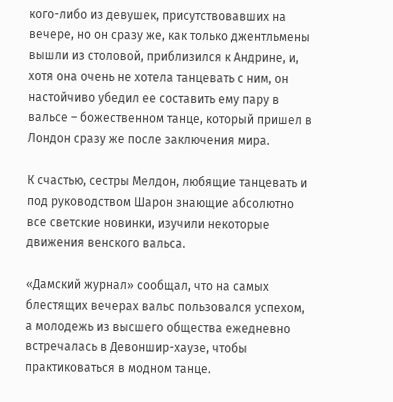кого-либо из девушек, присутствовавших на вечере, но он сразу же, как только джентльмены вышли из столовой, приблизился к Андрине, и, хотя она очень не хотела танцевать с ним, он настойчиво убедил ее составить ему пару в вальсе – божественном танце, который пришел в Лондон сразу же после заключения мира.

К счастью, сестры Мелдон, любящие танцевать и под руководством Шарон знающие абсолютно все светские новинки, изучили некоторые движения венского вальса.

«Дамский журнал» сообщал, что на самых блестящих вечерах вальс пользовался успехом, а молодежь из высшего общества ежедневно встречалась в Девоншир-хаузе, чтобы практиковаться в модном танце.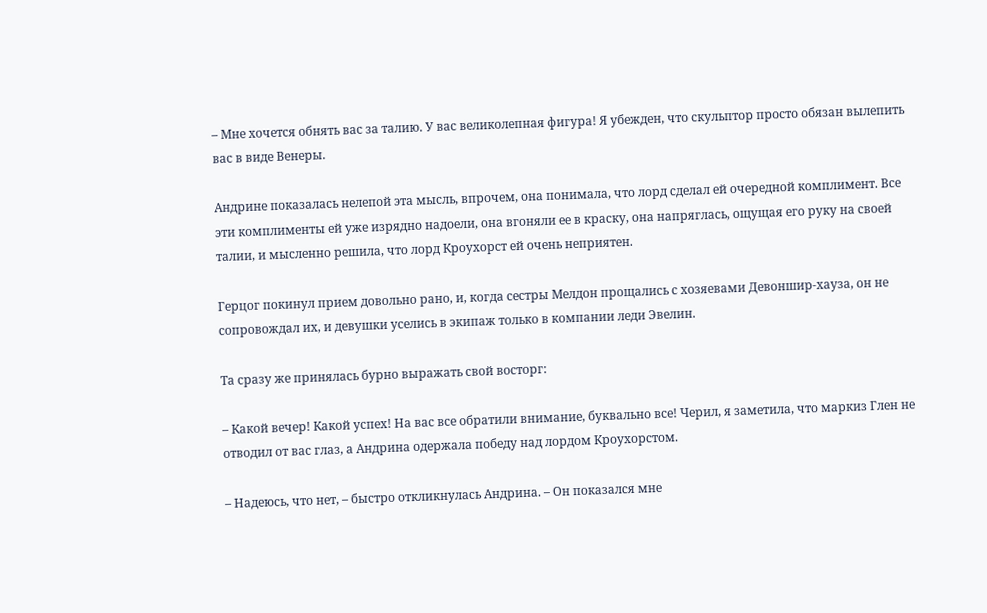– Мне хочется обнять вас за талию. У вас великолепная фигура! Я убежден, что скульптор просто обязан вылепить вас в виде Венеры.

Андрине показалась нелепой эта мысль, впрочем, она понимала, что лорд сделал ей очередной комплимент. Все эти комплименты ей уже изрядно надоели, она вгоняли ее в краску, она напряглась, ощущая его руку на своей талии, и мысленно решила, что лорд Кроухорст ей очень неприятен.

Герцог покинул прием довольно рано, и, когда сестры Мелдон прощались с хозяевами Девоншир-хауза, он не сопровождал их, и девушки уселись в экипаж только в компании леди Эвелин.

Та сразу же принялась бурно выражать свой восторг:

– Какой вечер! Какой успех! На вас все обратили внимание, буквально все! Черил, я заметила, что маркиз Глен не отводил от вас глаз, а Андрина одержала победу над лордом Кроухорстом.

– Надеюсь, что нет, – быстро откликнулась Андрина. – Он показался мне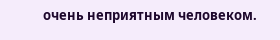очень неприятным человеком.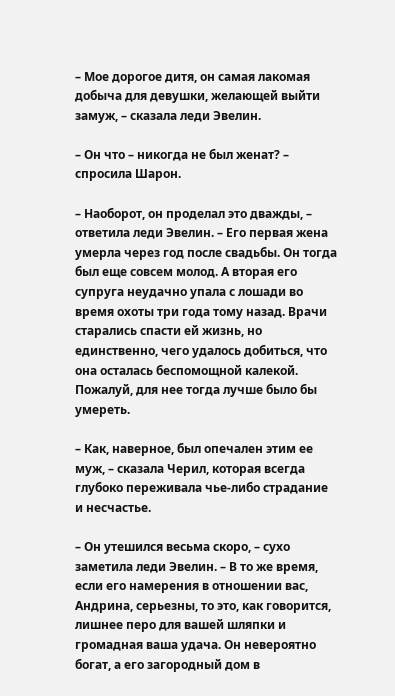– Мое дорогое дитя, он самая лакомая добыча для девушки, желающей выйти замуж, – сказала леди Эвелин.

– Он что – никогда не был женат? – спросила Шарон.

– Наоборот, он проделал это дважды, – ответила леди Эвелин. – Его первая жена умерла через год после свадьбы. Он тогда был еще совсем молод. А вторая его супруга неудачно упала с лошади во время охоты три года тому назад. Врачи старались спасти ей жизнь, но единственно, чего удалось добиться, что она осталась беспомощной калекой. Пожалуй, для нее тогда лучше было бы умереть.

– Как, наверное, был опечален этим ее муж, – сказала Черил, которая всегда глубоко переживала чье-либо страдание и несчастье.

– Он утешился весьма скоро, – сухо заметила леди Эвелин. – В то же время, если его намерения в отношении вас, Андрина, серьезны, то это, как говорится, лишнее перо для вашей шляпки и громадная ваша удача. Он невероятно богат, а его загородный дом в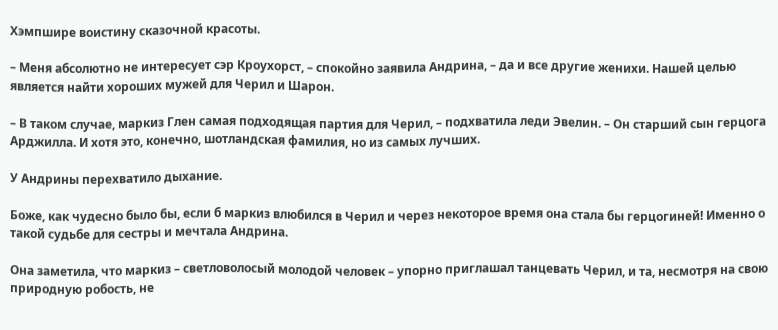Хэмпшире воистину сказочной красоты.

– Меня абсолютно не интересует сэр Кроухорст, – спокойно заявила Андрина, – да и все другие женихи. Нашей целью является найти хороших мужей для Черил и Шарон.

– В таком случае, маркиз Глен самая подходящая партия для Черил, – подхватила леди Эвелин. – Он старший сын герцога Арджилла. И хотя это, конечно, шотландская фамилия, но из самых лучших.

У Андрины перехватило дыхание.

Боже, как чудесно было бы, если б маркиз влюбился в Черил и через некоторое время она стала бы герцогиней! Именно о такой судьбе для сестры и мечтала Андрина.

Она заметила, что маркиз – светловолосый молодой человек – упорно приглашал танцевать Черил, и та, несмотря на свою природную робость, не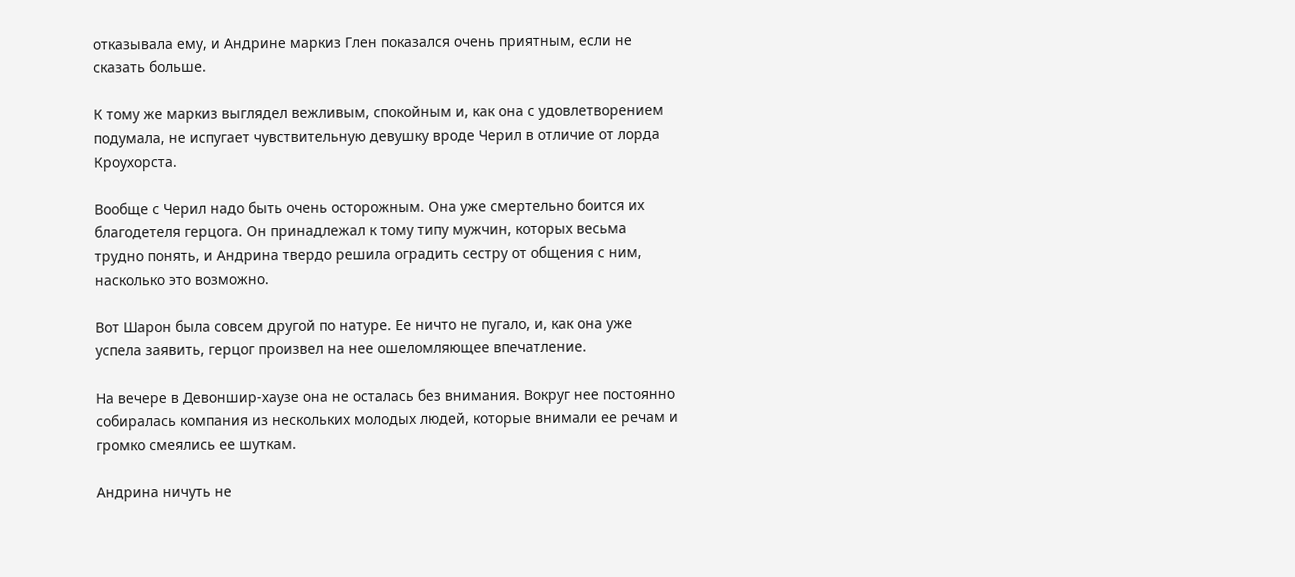отказывала ему, и Андрине маркиз Глен показался очень приятным, если не сказать больше.

К тому же маркиз выглядел вежливым, спокойным и, как она с удовлетворением подумала, не испугает чувствительную девушку вроде Черил в отличие от лорда Кроухорста.

Вообще с Черил надо быть очень осторожным. Она уже смертельно боится их благодетеля герцога. Он принадлежал к тому типу мужчин, которых весьма трудно понять, и Андрина твердо решила оградить сестру от общения с ним, насколько это возможно.

Вот Шарон была совсем другой по натуре. Ее ничто не пугало, и, как она уже успела заявить, герцог произвел на нее ошеломляющее впечатление.

На вечере в Девоншир-хаузе она не осталась без внимания. Вокруг нее постоянно собиралась компания из нескольких молодых людей, которые внимали ее речам и громко смеялись ее шуткам.

Андрина ничуть не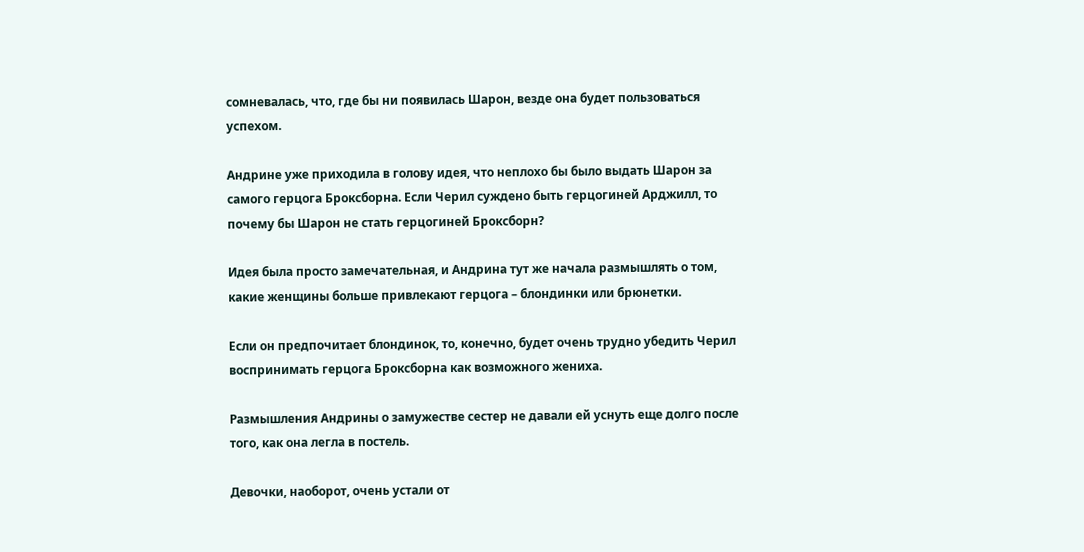сомневалась, что, где бы ни появилась Шарон, везде она будет пользоваться успехом.

Андрине уже приходила в голову идея, что неплохо бы было выдать Шарон за самого герцога Броксборна. Если Черил суждено быть герцогиней Арджилл, то почему бы Шарон не стать герцогиней Броксборн?

Идея была просто замечательная, и Андрина тут же начала размышлять о том, какие женщины больше привлекают герцога – блондинки или брюнетки.

Если он предпочитает блондинок, то, конечно, будет очень трудно убедить Черил воспринимать герцога Броксборна как возможного жениха.

Размышления Андрины о замужестве сестер не давали ей уснуть еще долго после того, как она легла в постель.

Девочки, наоборот, очень устали от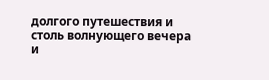долгого путешествия и столь волнующего вечера и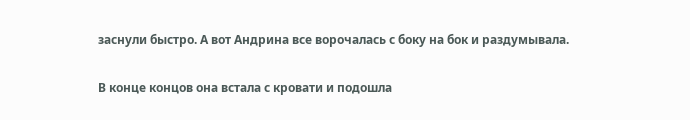заснули быстро. А вот Андрина все ворочалась с боку на бок и раздумывала.

В конце концов она встала с кровати и подошла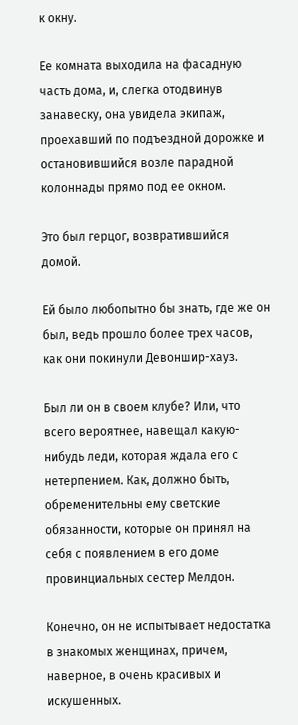к окну.

Ее комната выходила на фасадную часть дома, и, слегка отодвинув занавеску, она увидела экипаж, проехавший по подъездной дорожке и остановившийся возле парадной колоннады прямо под ее окном.

Это был герцог, возвратившийся домой.

Ей было любопытно бы знать, где же он был, ведь прошло более трех часов, как они покинули Девоншир-хауз.

Был ли он в своем клубе? Или, что всего вероятнее, навещал какую-нибудь леди, которая ждала его с нетерпением. Как, должно быть, обременительны ему светские обязанности, которые он принял на себя с появлением в его доме провинциальных сестер Мелдон.

Конечно, он не испытывает недостатка в знакомых женщинах, причем, наверное, в очень красивых и искушенных.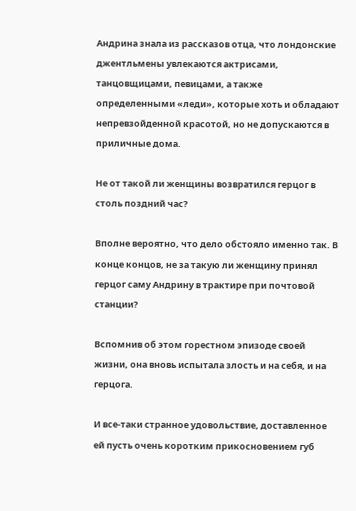Андрина знала из рассказов отца, что лондонские джентльмены увлекаются актрисами, танцовщицами, певицами, а также определенными «леди», которые хоть и обладают непревзойденной красотой, но не допускаются в приличные дома.

Не от такой ли женщины возвратился герцог в столь поздний час?

Вполне вероятно, что дело обстояло именно так. В конце концов, не за такую ли женщину принял герцог саму Андрину в трактире при почтовой станции?

Вспомнив об этом горестном эпизоде своей жизни, она вновь испытала злость и на себя, и на герцога.

И все-таки странное удовольствие, доставленное ей пусть очень коротким прикосновением губ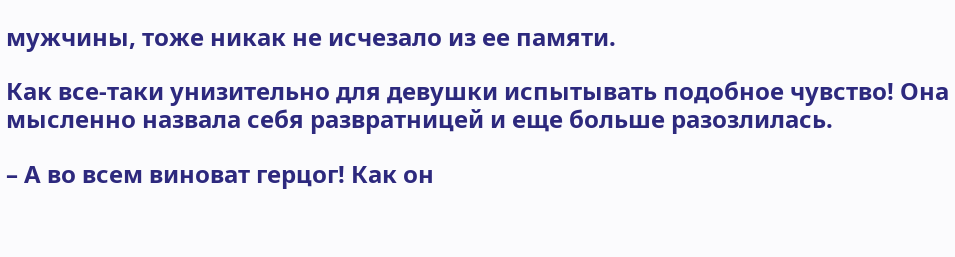мужчины, тоже никак не исчезало из ее памяти.

Как все-таки унизительно для девушки испытывать подобное чувство! Она мысленно назвала себя развратницей и еще больше разозлилась.

– А во всем виноват герцог! Как он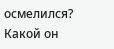осмелился? Какой он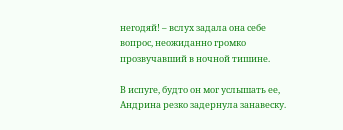негодяй! – вслух задала она себе вопрос, неожиданно громко прозвучавший в ночной тишине.

В испуге, будто он мог услышать ее, Андрина резко задернула занавеску.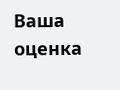Ваша оценка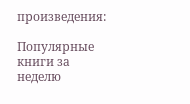произведения:

Популярные книги за неделю